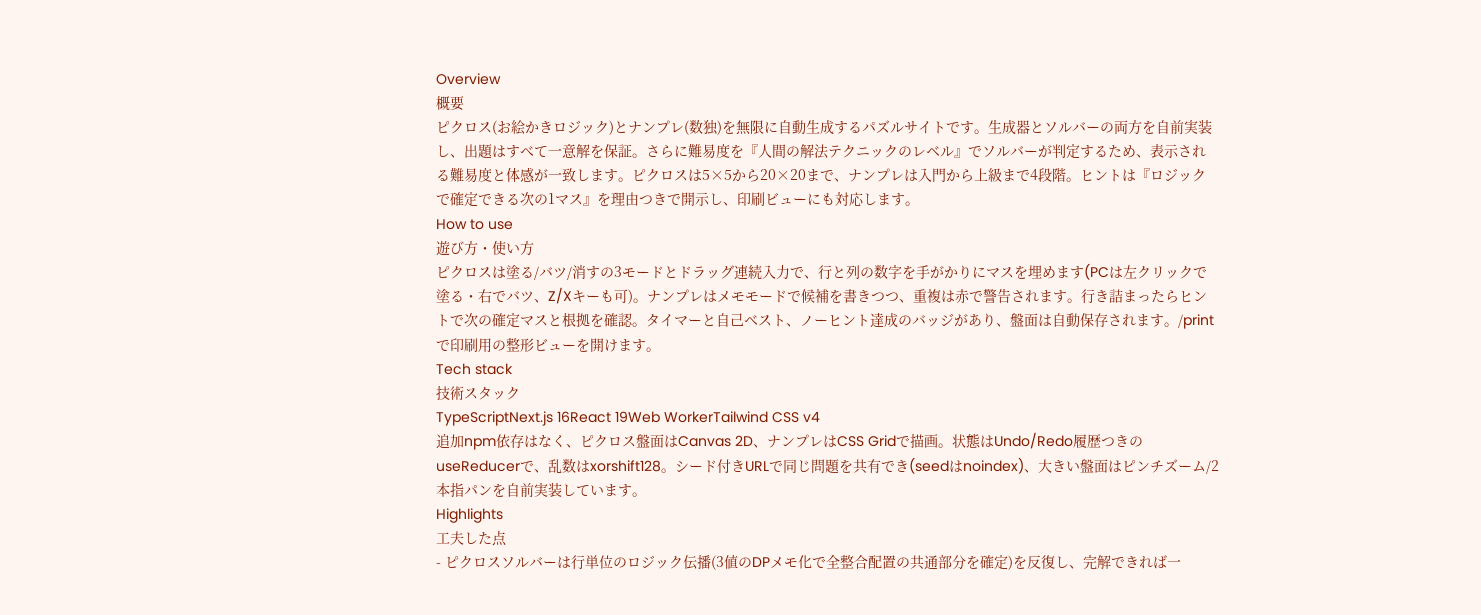Overview
概要
ピクロス(お絵かきロジック)とナンプレ(数独)を無限に自動生成するパズルサイトです。生成器とソルバーの両方を自前実装し、出題はすべて一意解を保証。さらに難易度を『人間の解法テクニックのレベル』でソルバーが判定するため、表示される難易度と体感が一致します。ピクロスは5×5から20×20まで、ナンプレは入門から上級まで4段階。ヒントは『ロジックで確定できる次の1マス』を理由つきで開示し、印刷ビューにも対応します。
How to use
遊び方・使い方
ピクロスは塗る/バツ/消すの3モードとドラッグ連続入力で、行と列の数字を手がかりにマスを埋めます(PCは左クリックで塗る・右でバツ、Z/Xキーも可)。ナンプレはメモモードで候補を書きつつ、重複は赤で警告されます。行き詰まったらヒントで次の確定マスと根拠を確認。タイマーと自己ベスト、ノーヒント達成のバッジがあり、盤面は自動保存されます。/printで印刷用の整形ビューを開けます。
Tech stack
技術スタック
TypeScriptNext.js 16React 19Web WorkerTailwind CSS v4
追加npm依存はなく、ピクロス盤面はCanvas 2D、ナンプレはCSS Gridで描画。状態はUndo/Redo履歴つきのuseReducerで、乱数はxorshift128。シード付きURLで同じ問題を共有でき(seedはnoindex)、大きい盤面はピンチズーム/2本指パンを自前実装しています。
Highlights
工夫した点
- ピクロスソルバーは行単位のロジック伝播(3値のDPメモ化で全整合配置の共通部分を確定)を反復し、完解できれば一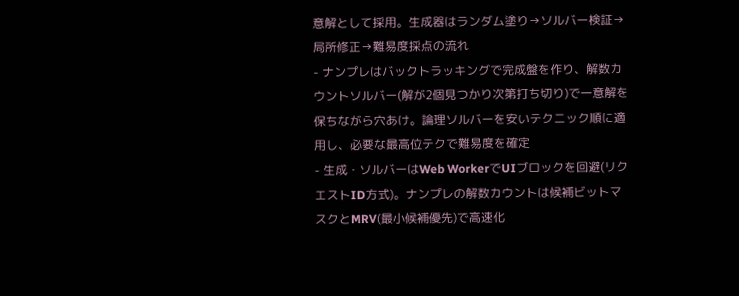意解として採用。生成器はランダム塗り→ソルバー検証→局所修正→難易度採点の流れ
- ナンプレはバックトラッキングで完成盤を作り、解数カウントソルバー(解が2個見つかり次第打ち切り)で一意解を保ちながら穴あけ。論理ソルバーを安いテクニック順に適用し、必要な最高位テクで難易度を確定
- 生成・ソルバーはWeb WorkerでUIブロックを回避(リクエストID方式)。ナンプレの解数カウントは候補ビットマスクとMRV(最小候補優先)で高速化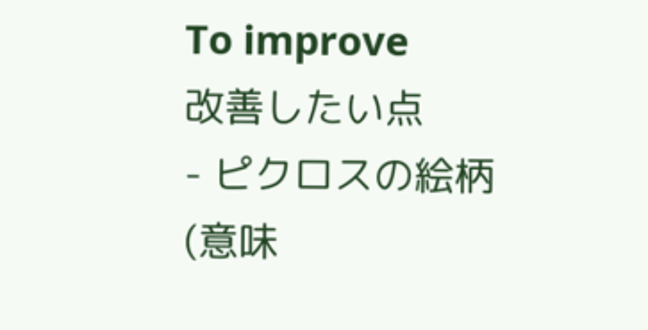To improve
改善したい点
- ピクロスの絵柄(意味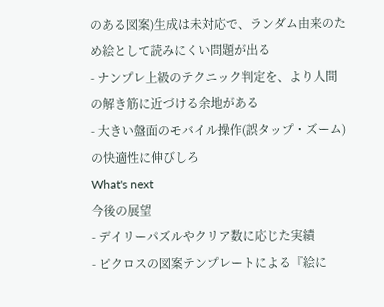のある図案)生成は未対応で、ランダム由来のため絵として読みにくい問題が出る
- ナンプレ上級のテクニック判定を、より人間の解き筋に近づける余地がある
- 大きい盤面のモバイル操作(誤タップ・ズーム)の快適性に伸びしろ
What's next
今後の展望
- デイリーパズルやクリア数に応じた実績
- ピクロスの図案テンプレートによる『絵に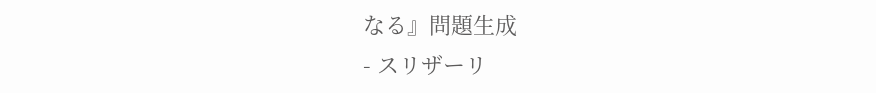なる』問題生成
- スリザーリ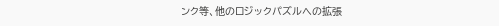ンク等、他のロジックパズルへの拡張